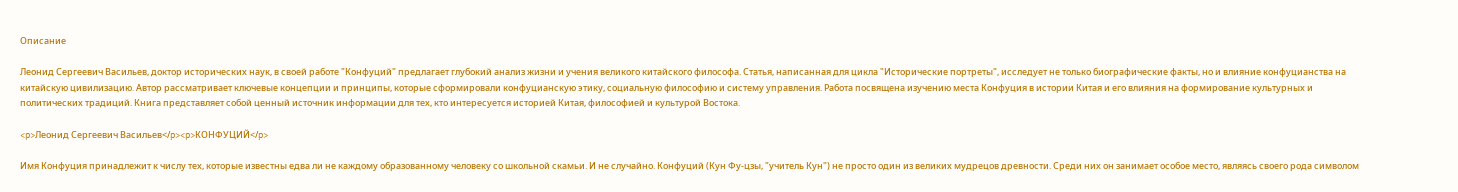Описание

Леонид Сергеевич Васильев, доктор исторических наук, в своей работе "Конфуций" предлагает глубокий анализ жизни и учения великого китайского философа. Статья, написанная для цикла "Исторические портреты", исследует не только биографические факты, но и влияние конфуцианства на китайскую цивилизацию. Автор рассматривает ключевые концепции и принципы, которые сформировали конфуцианскую этику, социальную философию и систему управления. Работа посвящена изучению места Конфуция в истории Китая и его влияния на формирование культурных и политических традиций. Книга представляет собой ценный источник информации для тех, кто интересуется историей Китая, философией и культурой Востока.

<p>Леонид Сергеевич Васильев</p><p>КОНФУЦИЙ</p>

Имя Конфуция принадлежит к числу тех, которые известны едва ли не каждому образованному человеку со школьной скамьи. И не случайно. Конфуций (Кун Фу-цзы, "учитель Кун") не просто один из великих мудрецов древности. Среди них он занимает особое место, являясь своего рода символом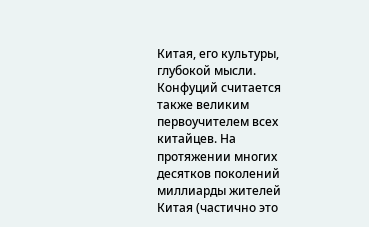Китая, его культуры, глубокой мысли. Конфуций считается также великим первоучителем всех китайцев. На протяжении многих десятков поколений миллиарды жителей Китая (частично это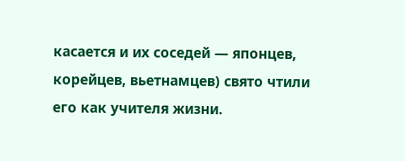касается и их соседей — японцев, корейцев, вьетнамцев) свято чтили его как учителя жизни.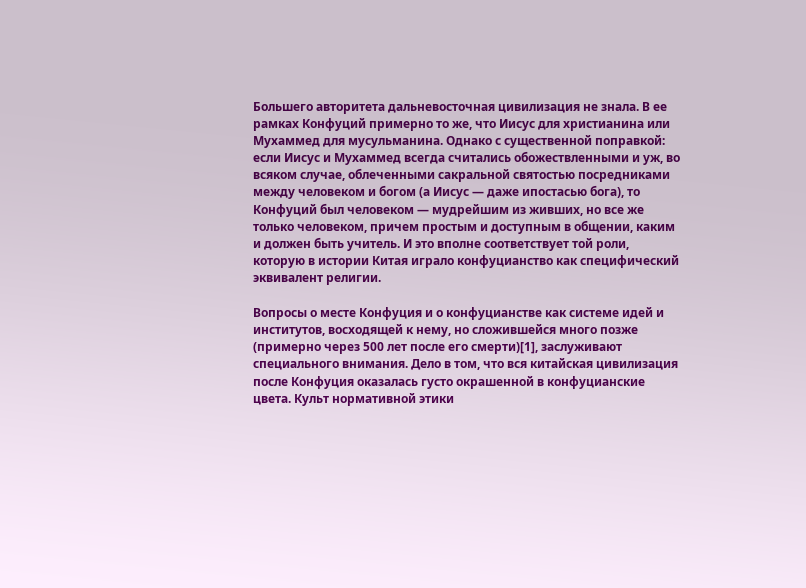Большего авторитета дальневосточная цивилизация не знала. В ее рамках Конфуций примерно то же, что Иисус для христианина или Мухаммед для мусульманина. Однако с существенной поправкой: если Иисус и Мухаммед всегда считались обожествленными и уж, во всяком случае, облеченными сакральной святостью посредниками между человеком и богом (а Иисус — даже ипостасью бога), то Конфуций был человеком — мудрейшим из живших, но все же только человеком, причем простым и доступным в общении, каким и должен быть учитель. И это вполне соответствует той роли, которую в истории Китая играло конфуцианство как специфический эквивалент религии.

Вопросы о месте Конфуция и о конфуцианстве как системе идей и институтов, восходящей к нему, но сложившейся много позже (примерно через 500 лет после его смерти)[1], заслуживают специального внимания. Дело в том, что вся китайская цивилизация после Конфуция оказалась густо окрашенной в конфуцианские цвета. Культ нормативной этики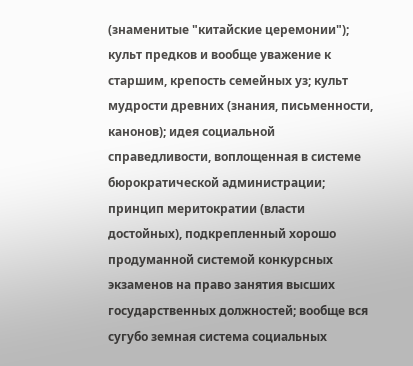(знаменитые "китайские церемонии"); культ предков и вообще уважение к старшим, крепость семейных уз; культ мудрости древних (знания, письменности, канонов); идея социальной справедливости, воплощенная в системе бюрократической администрации; принцип меритократии (власти достойных), подкрепленный хорошо продуманной системой конкурсных экзаменов на право занятия высших государственных должностей; вообще вся сугубо земная система социальных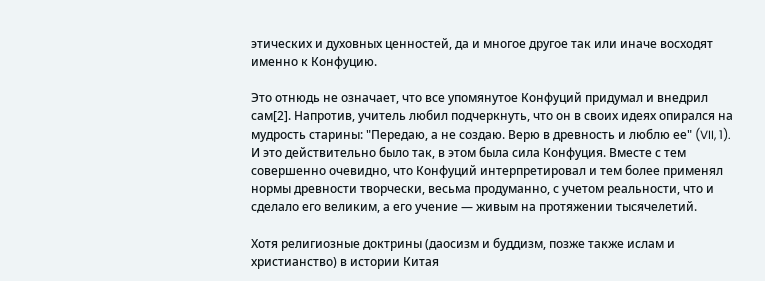этических и духовных ценностей, да и многое другое так или иначе восходят именно к Конфуцию.

Это отнюдь не означает, что все упомянутое Конфуций придумал и внедрил сам[2]. Напротив, учитель любил подчеркнуть, что он в своих идеях опирался на мудрость старины: "Передаю, а не создаю. Верю в древность и люблю ее" (VII, 1). И это действительно было так, в этом была сила Конфуция. Вместе с тем совершенно очевидно, что Конфуций интерпретировал и тем более применял нормы древности творчески, весьма продуманно, с учетом реальности, что и сделало его великим, а его учение — живым на протяжении тысячелетий.

Хотя религиозные доктрины (даосизм и буддизм, позже также ислам и христианство) в истории Китая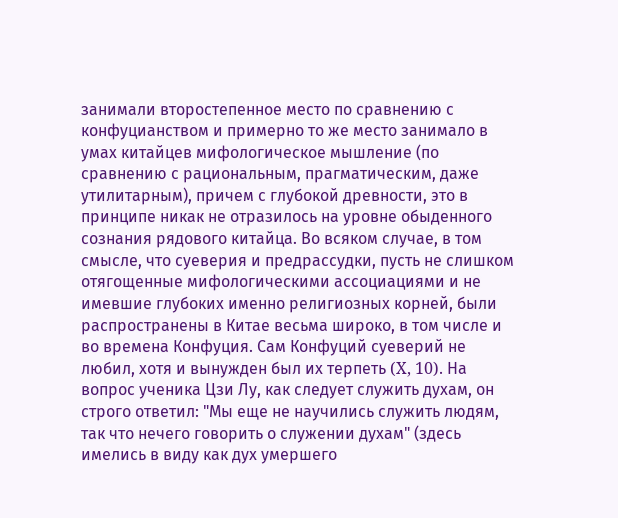занимали второстепенное место по сравнению с конфуцианством и примерно то же место занимало в умах китайцев мифологическое мышление (по сравнению с рациональным, прагматическим, даже утилитарным), причем с глубокой древности, это в принципе никак не отразилось на уровне обыденного сознания рядового китайца. Во всяком случае, в том смысле, что суеверия и предрассудки, пусть не слишком отягощенные мифологическими ассоциациями и не имевшие глубоких именно религиозных корней, были распространены в Китае весьма широко, в том числе и во времена Конфуция. Сам Конфуций суеверий не любил, хотя и вынужден был их терпеть (X, 10). На вопрос ученика Цзи Лу, как следует служить духам, он строго ответил: "Мы еще не научились служить людям, так что нечего говорить о служении духам" (здесь имелись в виду как дух умершего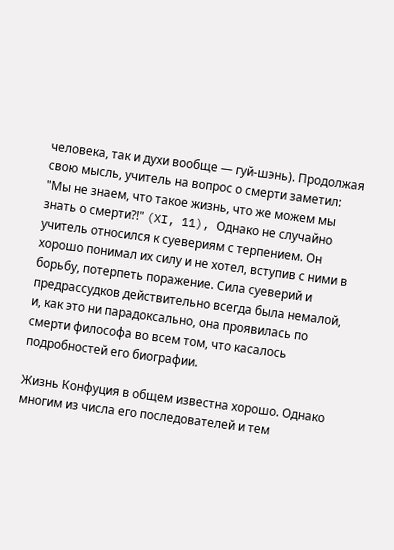человека, так и духи вообще — гуй-шэнь). Продолжая свою мысль, учитель на вопрос о смерти заметил: "Мы не знаем, что такое жизнь, что же можем мы знать о смерти?!" (XI, 11), Однако не случайно учитель относился к суевериям с терпением. Он хорошо понимал их силу и не хотел, вступив с ними в борьбу, потерпеть поражение. Сила суеверий и предрассудков действительно всегда была немалой, и, как это ни парадоксально, она проявилась по смерти философа во всем том, что касалось подробностей его биографии.

Жизнь Конфуция в общем известна хорошо. Однако многим из числа его последователей и тем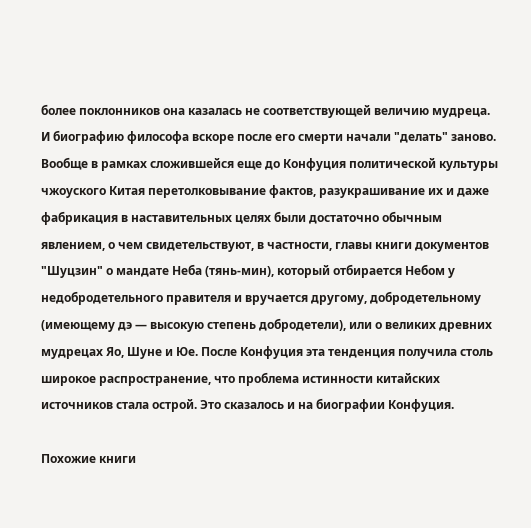более поклонников она казалась не соответствующей величию мудреца. И биографию философа вскоре после его смерти начали "делать" заново. Вообще в рамках сложившейся еще до Конфуция политической культуры чжоуского Китая перетолковывание фактов, разукрашивание их и даже фабрикация в наставительных целях были достаточно обычным явлением, о чем свидетельствуют, в частности, главы книги документов "Шуцзин" о мандате Неба (тянь-мин), который отбирается Небом у недобродетельного правителя и вручается другому, добродетельному (имеющему дэ — высокую степень добродетели), или о великих древних мудрецах Яо, Шуне и Юе. После Конфуция эта тенденция получила столь широкое распространение, что проблема истинности китайских источников стала острой. Это сказалось и на биографии Конфуция.

Похожие книги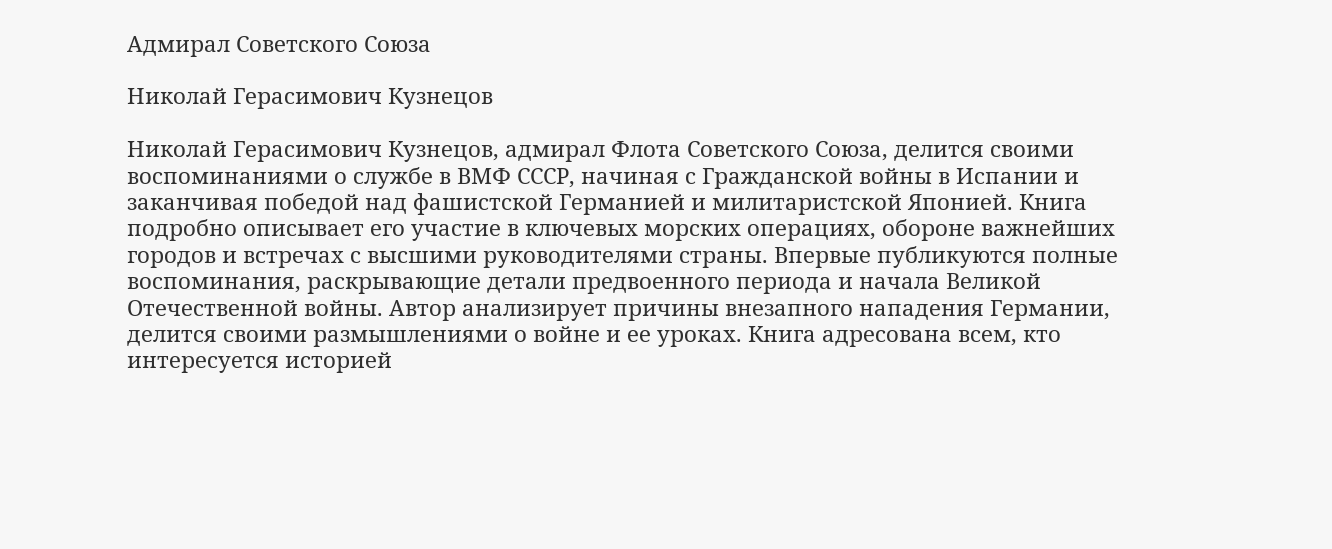Адмирал Советского Союза

Николай Герасимович Кузнецов

Николай Герасимович Кузнецов, адмирал Флота Советского Союза, делится своими воспоминаниями о службе в ВМФ СССР, начиная с Гражданской войны в Испании и заканчивая победой над фашистской Германией и милитаристской Японией. Книга подробно описывает его участие в ключевых морских операциях, обороне важнейших городов и встречах с высшими руководителями страны. Впервые публикуются полные воспоминания, раскрывающие детали предвоенного периода и начала Великой Отечественной войны. Автор анализирует причины внезапного нападения Германии, делится своими размышлениями о войне и ее уроках. Книга адресована всем, кто интересуется историей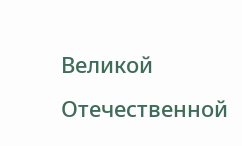Великой Отечественной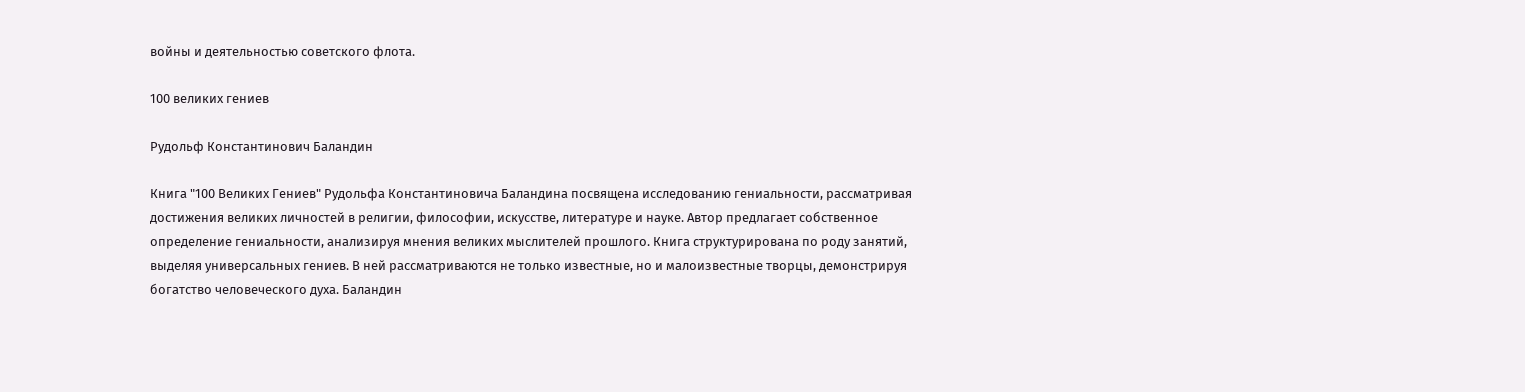войны и деятельностью советского флота.

100 великих гениев

Рудольф Константинович Баландин

Книга "100 Великих Гениев" Рудольфа Константиновича Баландина посвящена исследованию гениальности, рассматривая достижения великих личностей в религии, философии, искусстве, литературе и науке. Автор предлагает собственное определение гениальности, анализируя мнения великих мыслителей прошлого. Книга структурирована по роду занятий, выделяя универсальных гениев. В ней рассматриваются не только известные, но и малоизвестные творцы, демонстрируя богатство человеческого духа. Баландин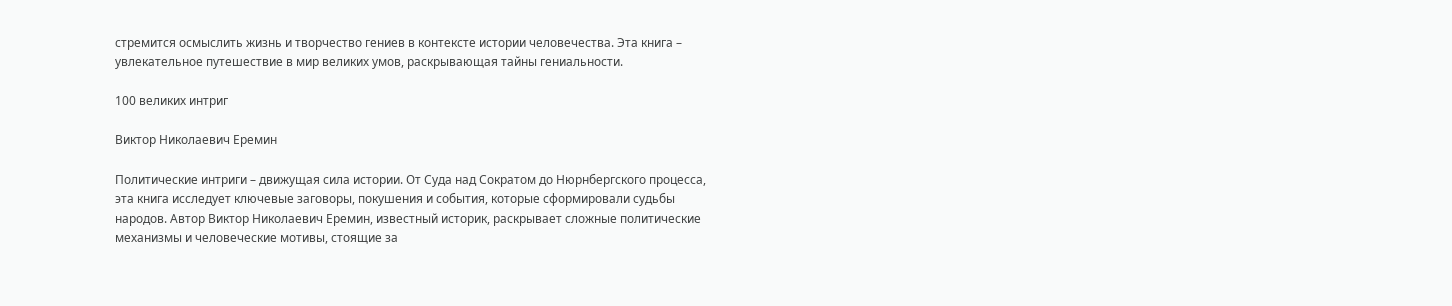стремится осмыслить жизнь и творчество гениев в контексте истории человечества. Эта книга – увлекательное путешествие в мир великих умов, раскрывающая тайны гениальности.

100 великих интриг

Виктор Николаевич Еремин

Политические интриги – движущая сила истории. От Суда над Сократом до Нюрнбергского процесса, эта книга исследует ключевые заговоры, покушения и события, которые сформировали судьбы народов. Автор Виктор Николаевич Еремин, известный историк, раскрывает сложные политические механизмы и человеческие мотивы, стоящие за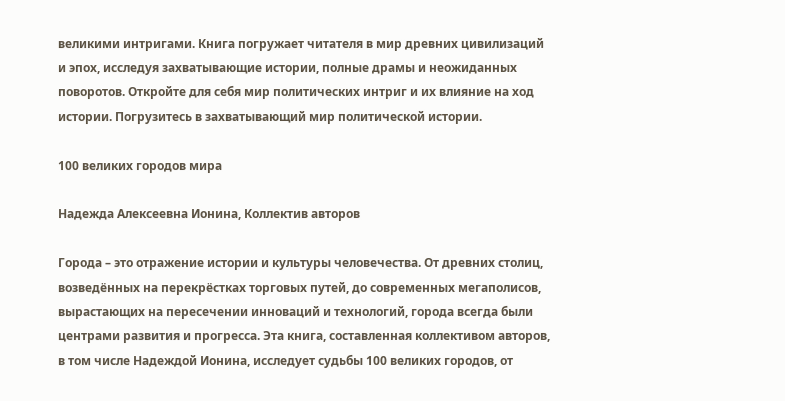великими интригами. Книга погружает читателя в мир древних цивилизаций и эпох, исследуя захватывающие истории, полные драмы и неожиданных поворотов. Откройте для себя мир политических интриг и их влияние на ход истории. Погрузитесь в захватывающий мир политической истории.

100 великих городов мира

Надежда Алексеевна Ионина, Коллектив авторов

Города – это отражение истории и культуры человечества. От древних столиц, возведённых на перекрёстках торговых путей, до современных мегаполисов, вырастающих на пересечении инноваций и технологий, города всегда были центрами развития и прогресса. Эта книга, составленная коллективом авторов, в том числе Надеждой Ионина, исследует судьбы 100 великих городов, от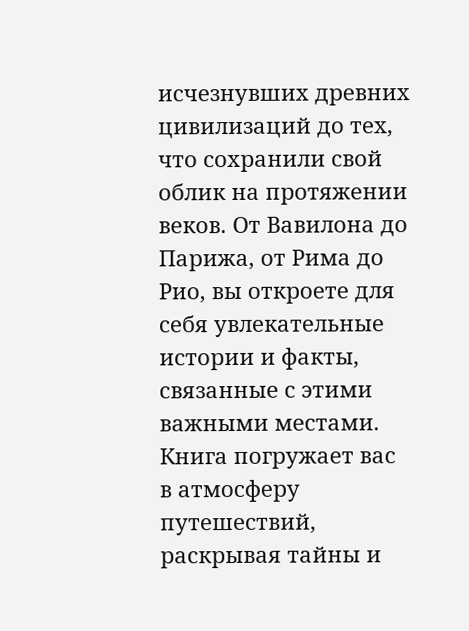исчезнувших древних цивилизаций до тех, что сохранили свой облик на протяжении веков. От Вавилона до Парижа, от Рима до Рио, вы откроете для себя увлекательные истории и факты, связанные с этими важными местами. Книга погружает вас в атмосферу путешествий, раскрывая тайны и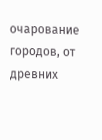очарование городов, от древних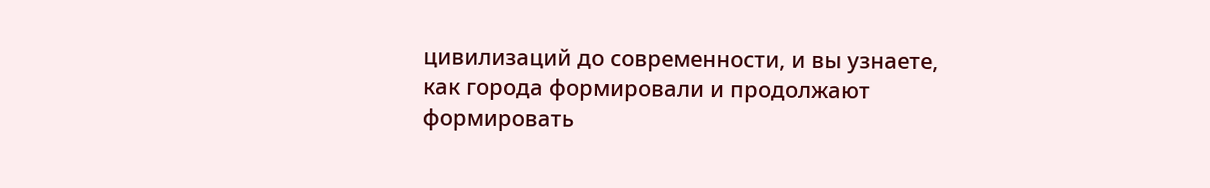цивилизаций до современности, и вы узнаете, как города формировали и продолжают формировать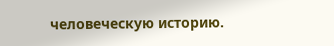человеческую историю.